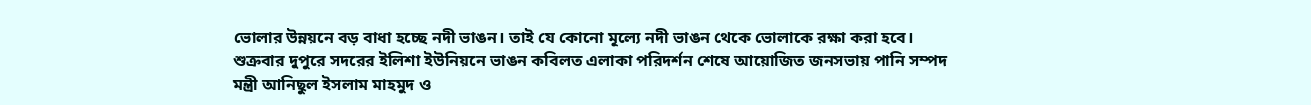ভোলার উন্নয়নে বড় বাধা হচ্ছে নদী ভাঙন। তাই যে কোনো মূল্যে নদী ভাঙন থেকে ভোলাকে রক্ষা করা হবে।
শুক্রবার দুপুরে সদরের ইলিশা ইউনিয়নে ভাঙন কবিলত এলাকা পরিদর্শন শেষে আয়োজিত জনসভায় পানি সম্পদ মন্ত্রী আনিছুল ইসলাম মাহমুদ ও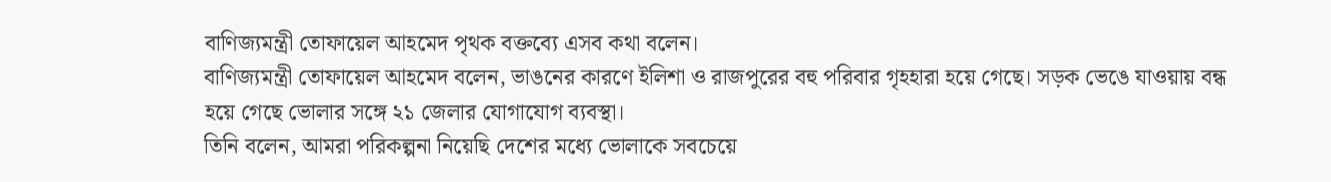বাণিজ্যমন্ত্রী তোফায়েল আহমেদ পৃথক বক্তব্যে এসব কথা বলেন।
বাণিজ্যমন্ত্রী তোফায়েল আহমেদ বলেন, ভাঙনের কারণে ইলিশা ও রাজপুরের বহু পরিবার গৃহহারা হয়ে গেছে। সড়ক ভেঙে যাওয়ায় বন্ধ হয়ে গেছে ভোলার সঙ্গে ২১ জেলার যোগাযোগ ব্যবস্থা।
তিনি বলেন, আমরা পরিকল্পনা নিয়েছি দেশের মধ্যে ভোলাকে সবচেয়ে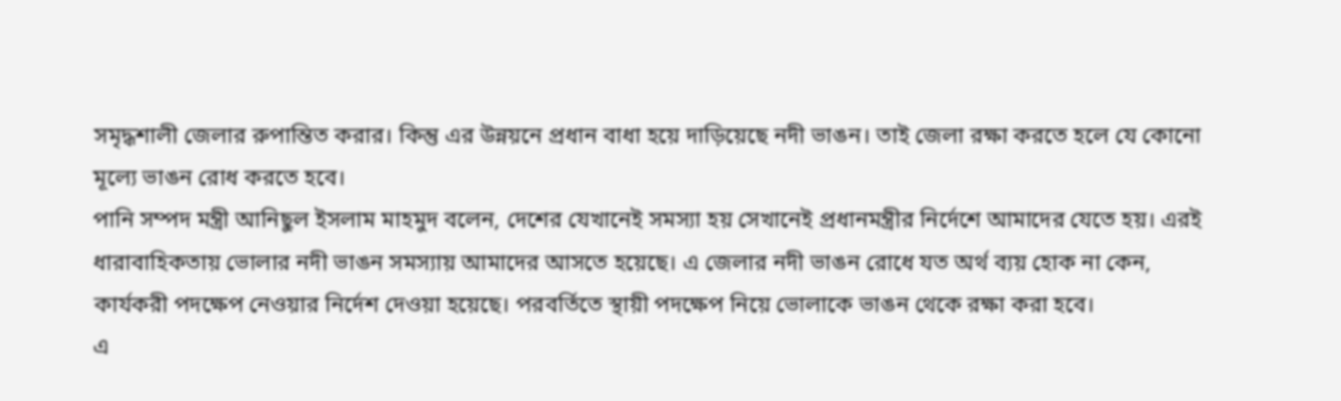সমৃদ্ধশালী জেলার রুপান্তিত করার। কিন্তু এর উন্নয়নে প্রধান বাধা হয়ে দাড়িয়েছে নদী ভাঙন। তাই জেলা রক্ষা করতে হলে যে কোনো মূল্যে ভাঙন রোধ করতে হবে।
পানি সম্পদ মন্ত্রী আনিছুল ইসলাম মাহমুদ বলেন, দেশের যেখানেই সমস্যা হয় সেখানেই প্রধানমন্ত্রীর নির্দেশে আমাদের যেতে হয়। এরই ধারাবাহিকতায় ভোলার নদী ভাঙন সমস্যায় আমাদের আসতে হয়েছে। এ জেলার নদী ভাঙন রোধে যত অর্থ ব্যয় হোক না কেন, কার্যকরী পদক্ষেপ নেওয়ার নির্দেশ দেওয়া হয়েছে। পরবর্তিতে স্থায়ী পদক্ষেপ নিয়ে ভোলাকে ভাঙন থেকে রক্ষা করা হবে।
এ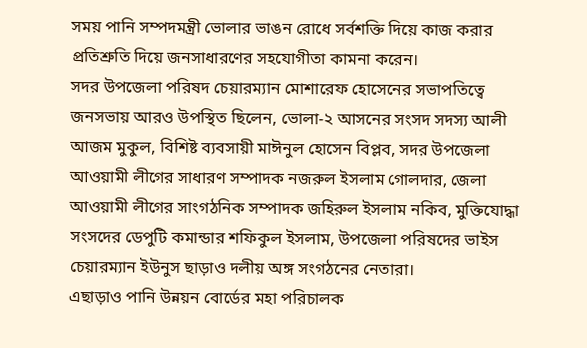সময় পানি সম্পদমন্ত্রী ভোলার ভাঙন রোধে সর্বশক্তি দিয়ে কাজ করার প্রতিশ্রুতি দিয়ে জনসাধারণের সহযোগীতা কামনা করেন।
সদর উপজেলা পরিষদ চেয়ারম্যান মোশারেফ হোসেনের সভাপতিত্বে জনসভায় আরও উপস্থিত ছিলেন, ভোলা-২ আসনের সংসদ সদস্য আলী আজম মুকুল, বিশিষ্ট ব্যবসায়ী মাঈনুল হোসেন বিপ্লব, সদর উপজেলা আওয়ামী লীগের সাধারণ সম্পাদক নজরুল ইসলাম গোলদার, জেলা আওয়ামী লীগের সাংগঠনিক সম্পাদক জহিরুল ইসলাম নকিব, মুক্তিযোদ্ধা সংসদের ডেপুটি কমান্ডার শফিকুল ইসলাম, উপজেলা পরিষদের ভাইস চেয়ারম্যান ইউনুস ছাড়াও দলীয় অঙ্গ সংগঠনের নেতারা।
এছাড়াও পানি উন্নয়ন বোর্ডের মহা পরিচালক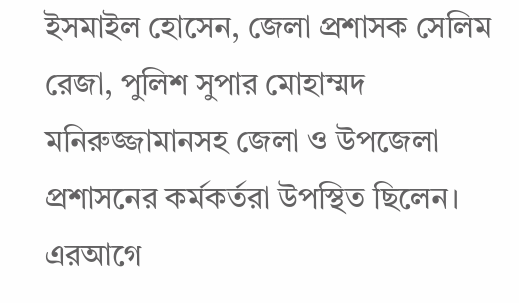ইসমাইল হোসেন, জেলা প্রশাসক সেলিম রেজা, পুলিশ সুপার মোহাম্মদ মনিরুজ্জামানসহ জেলা ও উপজেলা প্রশাসনের কর্মকর্তরা উপস্থিত ছিলেন।
এরআগে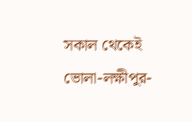সকাল থেকেই ভোলা-লক্ষীপুর-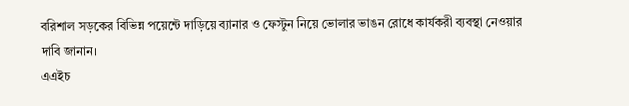বরিশাল সড়কের বিভিন্ন পয়েন্টে দাড়িয়ে ব্যানার ও ফেস্টুন নিয়ে ভোলার ভাঙন রোধে কার্যকরী ব্যবস্থা নেওয়ার দাবি জানান।
এএইচ